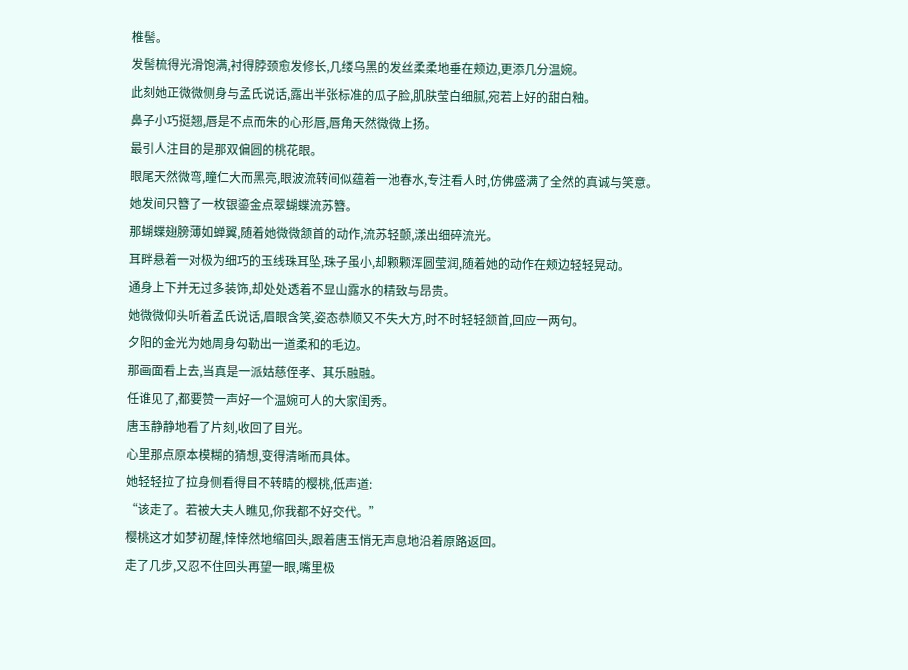椎髻。
发髻梳得光滑饱满,衬得脖颈愈发修长,几缕乌黑的发丝柔柔地垂在颊边,更添几分温婉。
此刻她正微微侧身与孟氏说话,露出半张标准的瓜子脸,肌肤莹白细腻,宛若上好的甜白釉。
鼻子小巧挺翘,唇是不点而朱的心形唇,唇角天然微微上扬。
最引人注目的是那双偏圆的桃花眼。
眼尾天然微弯,瞳仁大而黑亮,眼波流转间似蕴着一池春水,专注看人时,仿佛盛满了全然的真诚与笑意。
她发间只簪了一枚银鎏金点翠蝴蝶流苏簪。
那蝴蝶翅膀薄如蝉翼,随着她微微颔首的动作,流苏轻颤,漾出细碎流光。
耳畔悬着一对极为细巧的玉线珠耳坠,珠子虽小,却颗颗浑圆莹润,随着她的动作在颊边轻轻晃动。
通身上下并无过多装饰,却处处透着不显山露水的精致与昂贵。
她微微仰头听着孟氏说话,眉眼含笑,姿态恭顺又不失大方,时不时轻轻颔首,回应一两句。
夕阳的金光为她周身勾勒出一道柔和的毛边。
那画面看上去,当真是一派姑慈侄孝、其乐融融。
任谁见了,都要赞一声好一个温婉可人的大家闺秀。
唐玉静静地看了片刻,收回了目光。
心里那点原本模糊的猜想,变得清晰而具体。
她轻轻拉了拉身侧看得目不转睛的樱桃,低声道:
“该走了。若被大夫人瞧见,你我都不好交代。”
樱桃这才如梦初醒,悻悻然地缩回头,跟着唐玉悄无声息地沿着原路返回。
走了几步,又忍不住回头再望一眼,嘴里极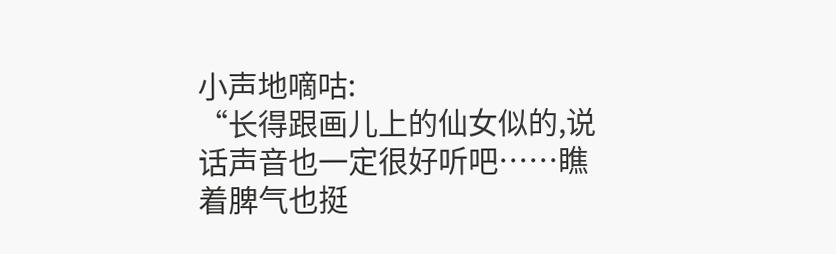小声地嘀咕:
“长得跟画儿上的仙女似的,说话声音也一定很好听吧……瞧着脾气也挺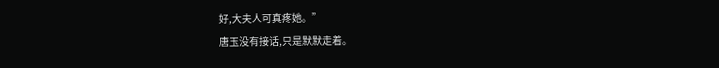好,大夫人可真疼她。”
唐玉没有接话,只是默默走着。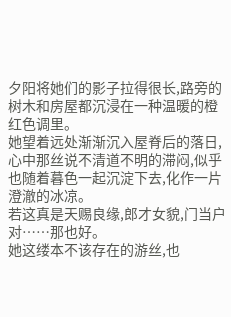夕阳将她们的影子拉得很长,路旁的树木和房屋都沉浸在一种温暖的橙红色调里。
她望着远处渐渐沉入屋脊后的落日,心中那丝说不清道不明的滞闷,似乎也随着暮色一起沉淀下去,化作一片澄澈的冰凉。
若这真是天赐良缘,郎才女貌,门当户对……那也好。
她这缕本不该存在的游丝,也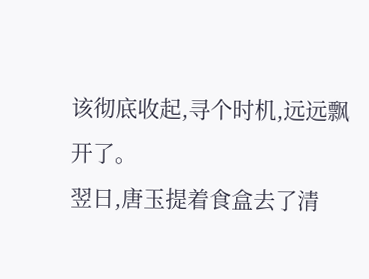该彻底收起,寻个时机,远远飘开了。
翌日,唐玉提着食盒去了清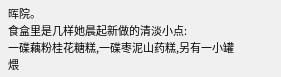晖院。
食盒里是几样她晨起新做的清淡小点:
一碟藕粉桂花糖糕,一碟枣泥山药糕,另有一小罐煨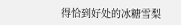得恰到好处的冰糖雪梨